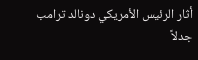أثار الرئيس الأمريكي دونالد ترامب جدلاً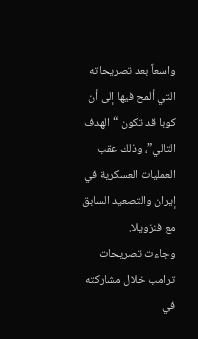واسعاً بعد تصريحاته التي ألمح فيها إلى أن كوبا قد تكون “الهدف التالي”، وذلك عقب العمليات العسكرية في إيران والتصعيد السابق مع فنزويلا.
وجاءت تصريحات ترامب خلال مشاركته في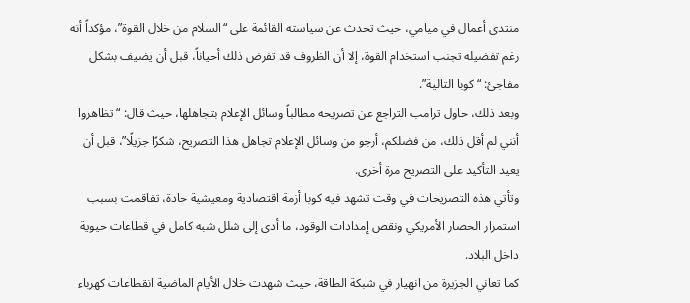منتدى أعمال في ميامي، حيث تحدث عن سياسته القائمة على “السلام من خلال القوة”، مؤكداً أنه رغم تفضيله تجنب استخدام القوة، إلا أن الظروف قد تفرض ذلك أحياناً، قبل أن يضيف بشكل مفاجئ: “كوبا التالية”.
وبعد ذلك، حاول ترامب التراجع عن تصريحه مطالباً وسائل الإعلام بتجاهلها، حيث قال: “تظاهروا أنني لم أقل ذلك، من فضلكم، أرجو من وسائل الإعلام تجاهل هذا التصريح، شكرًا جزيلًا”، قبل أن يعيد التأكيد على التصريح مرة أخرى.
وتأتي هذه التصريحات في وقت تشهد فيه كوبا أزمة اقتصادية ومعيشية حادة، تفاقمت بسبب استمرار الحصار الأمريكي ونقص إمدادات الوقود، ما أدى إلى شلل شبه كامل في قطاعات حيوية داخل البلاد.
كما تعاني الجزيرة من انهيار في شبكة الطاقة، حيث شهدت خلال الأيام الماضية انقطاعات كهرباء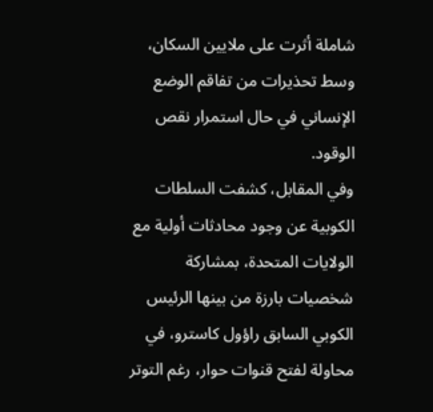شاملة أثرت على ملايين السكان، وسط تحذيرات من تفاقم الوضع الإنساني في حال استمرار نقص الوقود.
وفي المقابل، كشفت السلطات الكوبية عن وجود محادثات أولية مع الولايات المتحدة، بمشاركة شخصيات بارزة من بينها الرئيس الكوبي السابق راؤول كاسترو، في محاولة لفتح قنوات حوار، رغم التوتر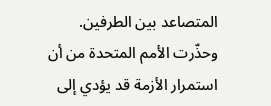المتصاعد بين الطرفين.
وحذّرت الأمم المتحدة من أن استمرار الأزمة قد يؤدي إلى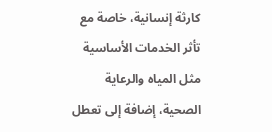كارثة إنسانية، خاصة مع تأثر الخدمات الأساسية مثل المياه والرعاية الصحية، إضافة إلى تعطل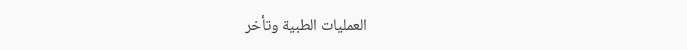العمليات الطبية وتأخر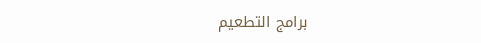برامج التطعيم